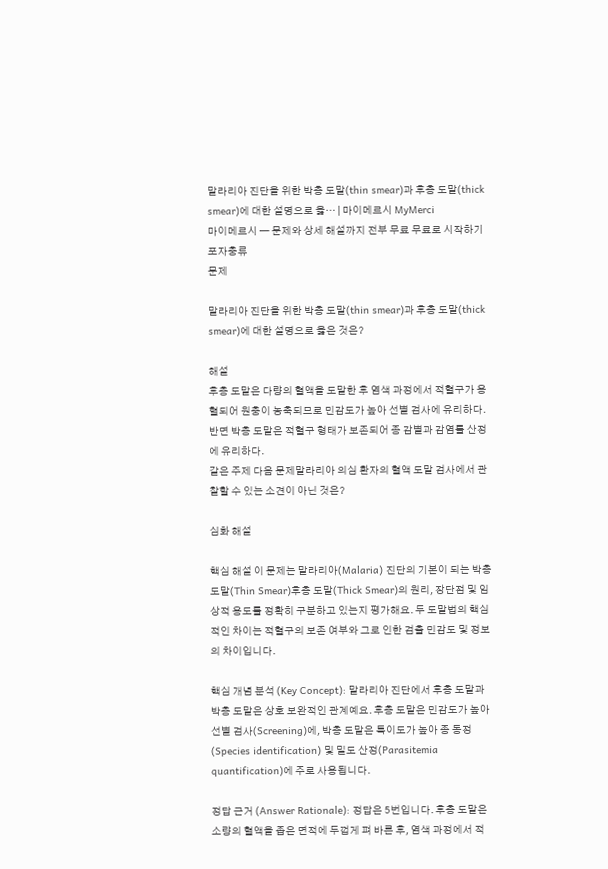말라리아 진단을 위한 박층 도말(thin smear)과 후층 도말(thick smear)에 대한 설명으로 옳… | 마이메르시 MyMerci
마이메르시 — 문제와 상세 해설까지 전부 무료 무료로 시작하기
포자충류
문제

말라리아 진단을 위한 박층 도말(thin smear)과 후층 도말(thick smear)에 대한 설명으로 옳은 것은?

해설
후층 도말은 다량의 혈액을 도말한 후 염색 과정에서 적혈구가 용혈되어 원충이 농축되므로 민감도가 높아 선별 검사에 유리하다. 반면 박층 도말은 적혈구 형태가 보존되어 종 감별과 감염률 산정에 유리하다.
같은 주제 다음 문제말라리아 의심 환자의 혈액 도말 검사에서 관찰할 수 있는 소견이 아닌 것은?

심화 해설

핵심 해설 이 문제는 말라리아(Malaria) 진단의 기본이 되는 박층 도말(Thin Smear)후층 도말(Thick Smear)의 원리, 장단점 및 임상적 용도를 정확히 구분하고 있는지 평가해요. 두 도말법의 핵심적인 차이는 적혈구의 보존 여부와 그로 인한 검출 민감도 및 정보의 차이입니다.

핵심 개념 분석 (Key Concept): 말라리아 진단에서 후층 도말과 박층 도말은 상호 보완적인 관계예요. 후층 도말은 민감도가 높아 선별 검사(Screening)에, 박층 도말은 특이도가 높아 종 동정(Species identification) 및 밀도 산정(Parasitemia quantification)에 주로 사용됩니다.

정답 근거 (Answer Rationale): 정답은 5번입니다. 후층 도말은 소량의 혈액을 좁은 면적에 두껍게 펴 바른 후, 염색 과정에서 적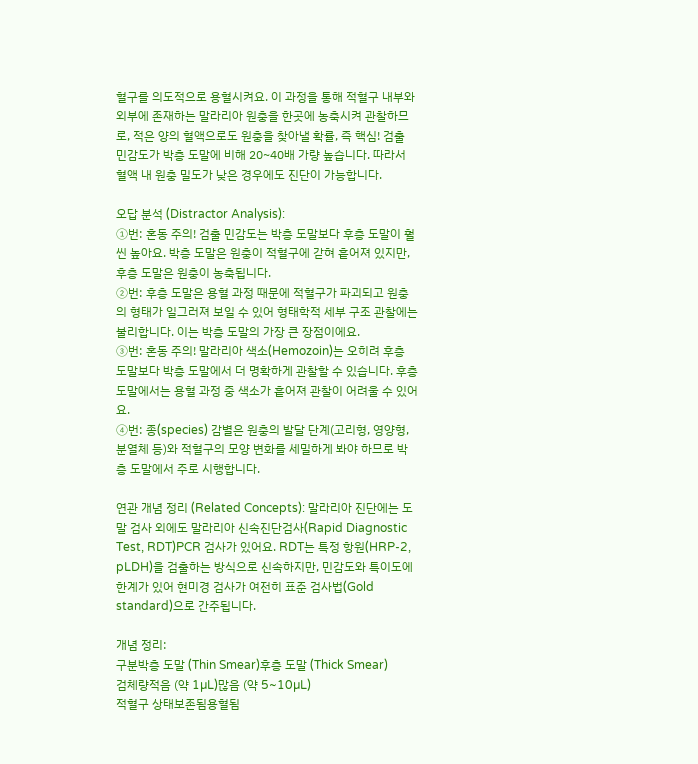혈구를 의도적으로 용혈시켜요. 이 과정을 통해 적혈구 내부와 외부에 존재하는 말라리아 원충을 한곳에 농축시켜 관찰하므로, 적은 양의 혈액으로도 원충을 찾아낼 확률, 즉 핵심! 검출 민감도가 박층 도말에 비해 20~40배 가량 높습니다. 따라서 혈액 내 원충 밀도가 낮은 경우에도 진단이 가능합니다.

오답 분석 (Distractor Analysis):
①번: 혼동 주의! 검출 민감도는 박층 도말보다 후층 도말이 훨씬 높아요. 박층 도말은 원충이 적혈구에 갇혀 흩어져 있지만, 후층 도말은 원충이 농축됩니다.
②번: 후층 도말은 용혈 과정 때문에 적혈구가 파괴되고 원충의 형태가 일그러져 보일 수 있어 형태학적 세부 구조 관찰에는 불리합니다. 이는 박층 도말의 가장 큰 장점이에요.
③번: 혼동 주의! 말라리아 색소(Hemozoin)는 오히려 후층 도말보다 박층 도말에서 더 명확하게 관찰할 수 있습니다. 후층 도말에서는 용혈 과정 중 색소가 흩어져 관찰이 어려울 수 있어요.
④번: 종(species) 감별은 원충의 발달 단계(고리형, 영양형, 분열체 등)와 적혈구의 모양 변화를 세밀하게 봐야 하므로 박층 도말에서 주로 시행합니다.

연관 개념 정리 (Related Concepts): 말라리아 진단에는 도말 검사 외에도 말라리아 신속진단검사(Rapid Diagnostic Test, RDT)PCR 검사가 있어요. RDT는 특정 항원(HRP-2, pLDH)을 검출하는 방식으로 신속하지만, 민감도와 특이도에 한계가 있어 현미경 검사가 여전히 표준 검사법(Gold standard)으로 간주됩니다.

개념 정리:
구분박층 도말 (Thin Smear)후층 도말 (Thick Smear)
검체량적음 (약 1µL)많음 (약 5~10µL)
적혈구 상태보존됨용혈됨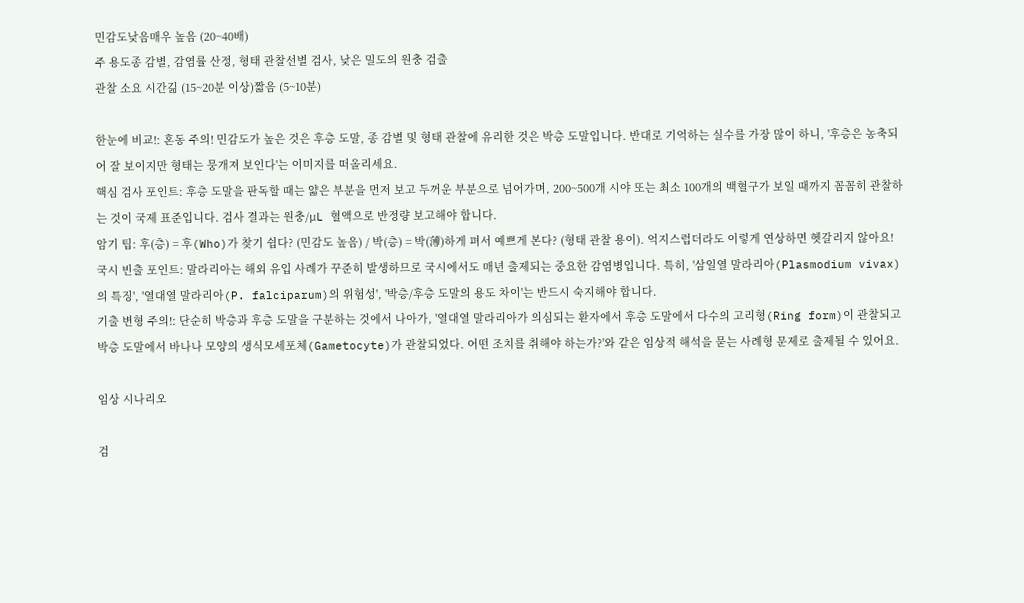민감도낮음매우 높음 (20~40배)
주 용도종 감별, 감염률 산정, 형태 관찰선별 검사, 낮은 밀도의 원충 검출
관찰 소요 시간긺 (15~20분 이상)짧음 (5~10분)

한눈에 비교!: 혼동 주의! 민감도가 높은 것은 후층 도말, 종 감별 및 형태 관찰에 유리한 것은 박층 도말입니다. 반대로 기억하는 실수를 가장 많이 하니, '후층은 농축되어 잘 보이지만 형태는 뭉개져 보인다'는 이미지를 떠올리세요.
핵심 검사 포인트: 후층 도말을 판독할 때는 얇은 부분을 먼저 보고 두꺼운 부분으로 넘어가며, 200~500개 시야 또는 최소 100개의 백혈구가 보일 때까지 꼼꼼히 관찰하는 것이 국제 표준입니다. 검사 결과는 원충/µL 혈액으로 반정량 보고해야 합니다.
암기 팁: 후(층) = 후(Who)가 찾기 쉽다? (민감도 높음) / 박(층) = 박(薄)하게 펴서 예쁘게 본다? (형태 관찰 용이). 억지스럽더라도 이렇게 연상하면 헷갈리지 않아요!
국시 빈출 포인트: 말라리아는 해외 유입 사례가 꾸준히 발생하므로 국시에서도 매년 출제되는 중요한 감염병입니다. 특히, '삼일열 말라리아(Plasmodium vivax)의 특징', '열대열 말라리아(P. falciparum)의 위험성', '박층/후층 도말의 용도 차이'는 반드시 숙지해야 합니다.
기출 변형 주의!: 단순히 박층과 후층 도말을 구분하는 것에서 나아가, '열대열 말라리아가 의심되는 환자에서 후층 도말에서 다수의 고리형(Ring form)이 관찰되고 박층 도말에서 바나나 모양의 생식모세포체(Gametocyte)가 관찰되었다. 어떤 조치를 취해야 하는가?'와 같은 임상적 해석을 묻는 사례형 문제로 출제될 수 있어요.

임상 시나리오

검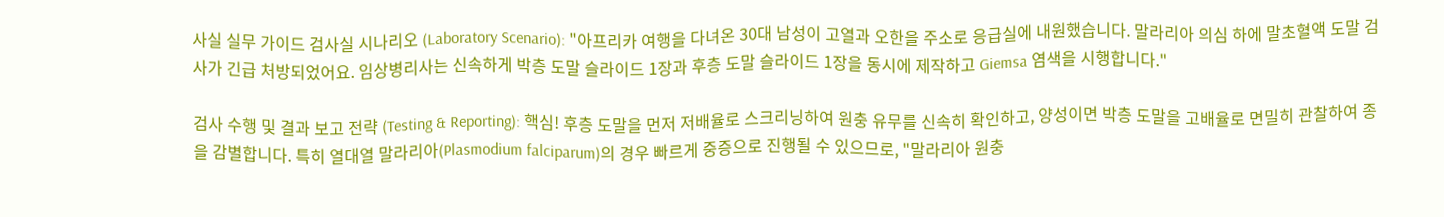사실 실무 가이드 검사실 시나리오 (Laboratory Scenario): "아프리카 여행을 다녀온 30대 남성이 고열과 오한을 주소로 응급실에 내원했습니다. 말라리아 의심 하에 말초혈액 도말 검사가 긴급 처방되었어요. 임상병리사는 신속하게 박층 도말 슬라이드 1장과 후층 도말 슬라이드 1장을 동시에 제작하고 Giemsa 염색을 시행합니다."

검사 수행 및 결과 보고 전략 (Testing & Reporting): 핵심! 후층 도말을 먼저 저배율로 스크리닝하여 원충 유무를 신속히 확인하고, 양성이면 박층 도말을 고배율로 면밀히 관찰하여 종을 감별합니다. 특히 열대열 말라리아(Plasmodium falciparum)의 경우 빠르게 중증으로 진행될 수 있으므로, "말라리아 원충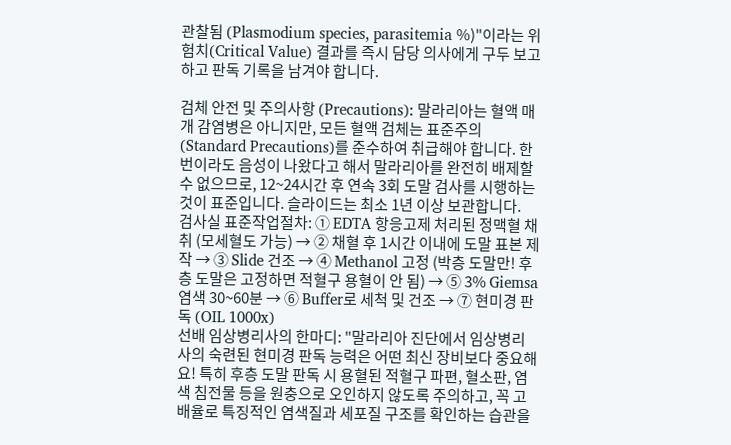관찰됨 (Plasmodium species, parasitemia %)"이라는 위험치(Critical Value) 결과를 즉시 담당 의사에게 구두 보고하고 판독 기록을 남겨야 합니다.

검체 안전 및 주의사항 (Precautions): 말라리아는 혈액 매개 감염병은 아니지만, 모든 혈액 검체는 표준주의(Standard Precautions)를 준수하여 취급해야 합니다. 한 번이라도 음성이 나왔다고 해서 말라리아를 완전히 배제할 수 없으므로, 12~24시간 후 연속 3회 도말 검사를 시행하는 것이 표준입니다. 슬라이드는 최소 1년 이상 보관합니다.
검사실 표준작업절차: ① EDTA 항응고제 처리된 정맥혈 채취 (모세혈도 가능) → ② 채혈 후 1시간 이내에 도말 표본 제작 → ③ Slide 건조 → ④ Methanol 고정 (박층 도말만! 후층 도말은 고정하면 적혈구 용혈이 안 됨) → ⑤ 3% Giemsa 염색 30~60분 → ⑥ Buffer로 세척 및 건조 → ⑦ 현미경 판독 (OIL 1000x)
선배 임상병리사의 한마디: "말라리아 진단에서 임상병리사의 숙련된 현미경 판독 능력은 어떤 최신 장비보다 중요해요! 특히 후층 도말 판독 시 용혈된 적혈구 파편, 혈소판, 염색 침전물 등을 원충으로 오인하지 않도록 주의하고, 꼭 고배율로 특징적인 염색질과 세포질 구조를 확인하는 습관을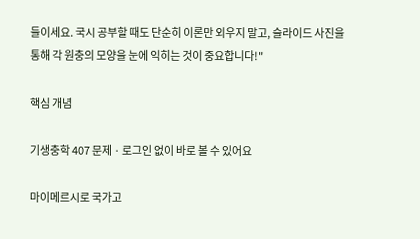들이세요. 국시 공부할 때도 단순히 이론만 외우지 말고, 슬라이드 사진을 통해 각 원충의 모양을 눈에 익히는 것이 중요합니다!"

핵심 개념

기생충학 407 문제 · 로그인 없이 바로 볼 수 있어요

마이메르시로 국가고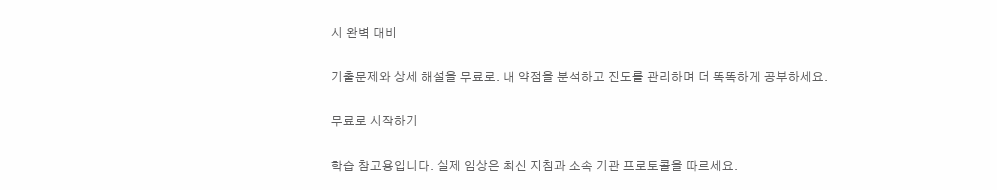시 완벽 대비

기출문제와 상세 해설을 무료로. 내 약점을 분석하고 진도를 관리하며 더 똑똑하게 공부하세요.

무료로 시작하기

학습 참고용입니다. 실제 임상은 최신 지침과 소속 기관 프로토콜을 따르세요.